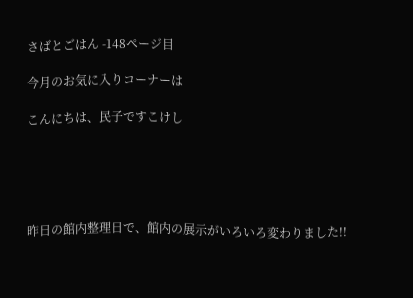さばとごはん -148ページ目

今月のお気に入りコーナーは

こんにちは、民子ですこけし





昨日の館内整理日で、館内の展示がいろいろ変わりました!!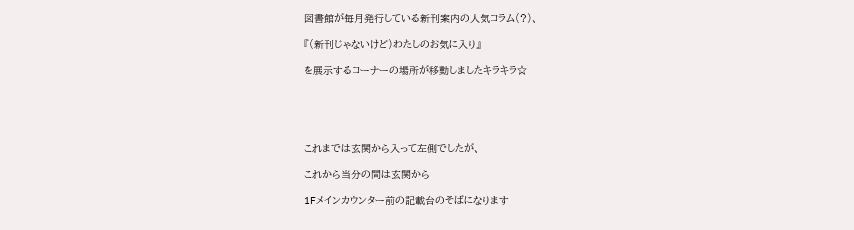図書館が毎月発行している新刊案内の人気コラム(?)、

『(新刊じゃないけど)わたしのお気に入り』

を展示するコーナーの場所が移動しましたキラキラ☆





これまでは玄関から入って左側でしたが、

これから当分の間は玄関から

1Fメインカウンター前の記載台のそばになります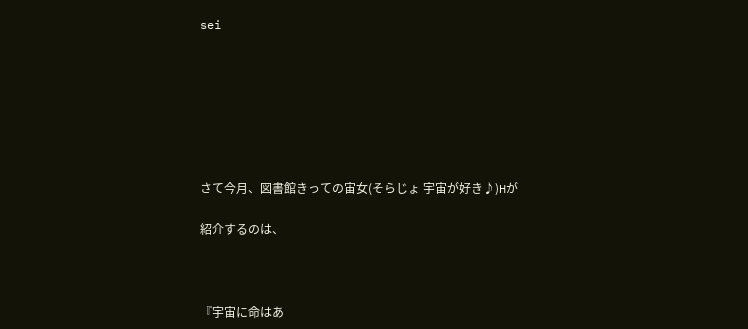sei







さて今月、図書館きっての宙女(そらじょ 宇宙が好き♪)Hが

紹介するのは、



『宇宙に命はあ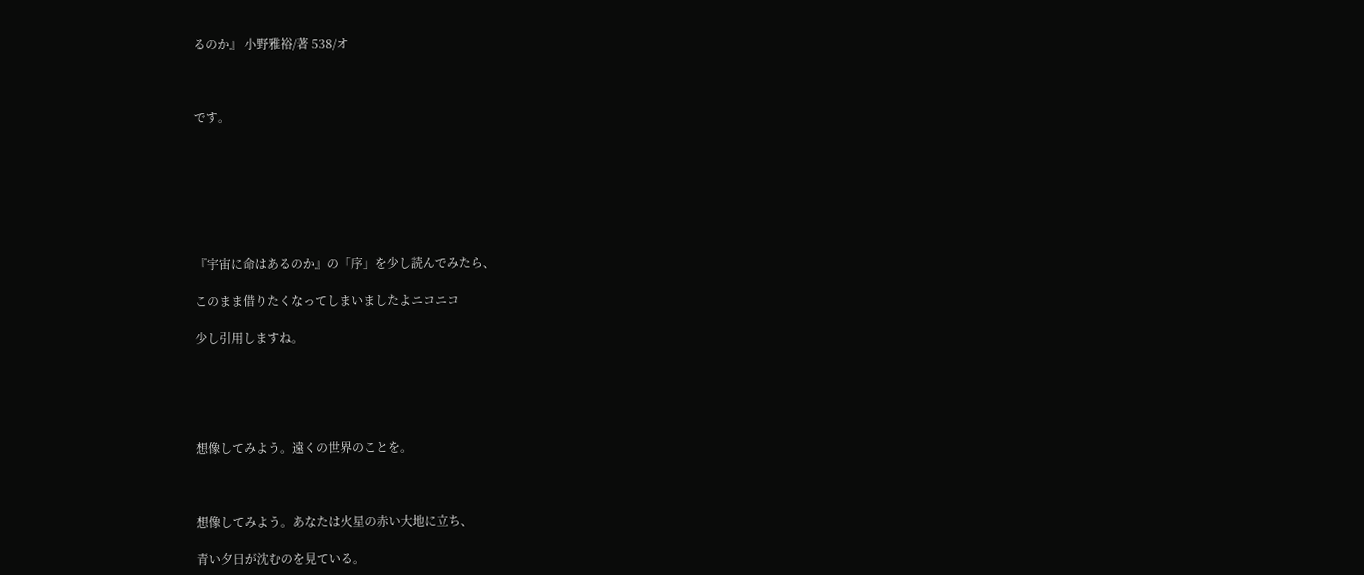るのか』 小野雅裕/著 538/オ



です。







『宇宙に命はあるのか』の「序」を少し読んでみたら、

このまま借りたくなってしまいましたよニコニコ

少し引用しますね。





想像してみよう。遠くの世界のことを。



想像してみよう。あなたは火星の赤い大地に立ち、

青い夕日が沈むのを見ている。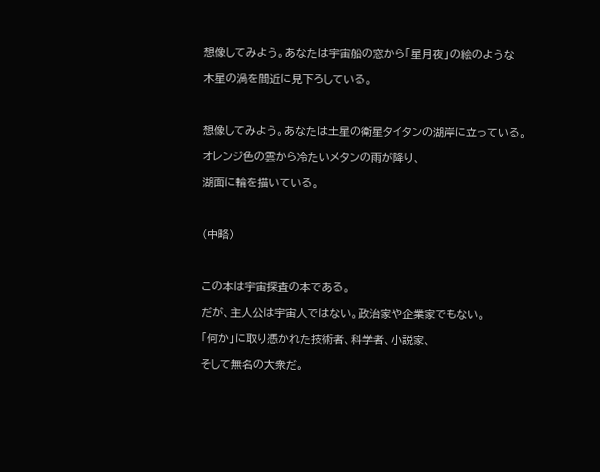想像してみよう。あなたは宇宙船の窓から「星月夜」の絵のような

木星の渦を間近に見下ろしている。



想像してみよう。あなたは土星の衛星タイタンの湖岸に立っている。

オレンジ色の雲から冷たいメタンの雨が降り、

湖面に輪を描いている。



(中略)



この本は宇宙探査の本である。

だが、主人公は宇宙人ではない。政治家や企業家でもない。

「何か」に取り憑かれた技術者、科学者、小説家、

そして無名の大衆だ。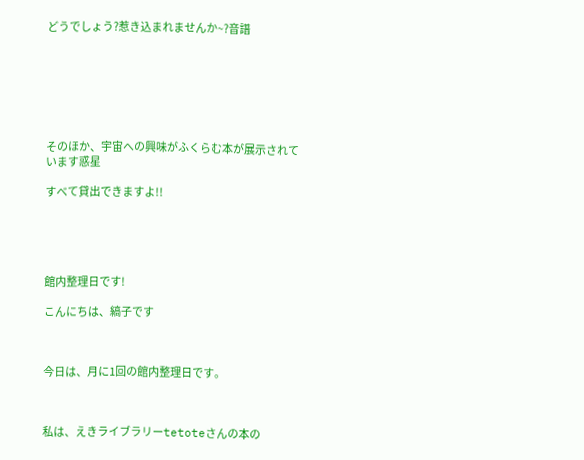どうでしょう?惹き込まれませんか~?音譜







そのほか、宇宙への興味がふくらむ本が展示されています惑星

すべて貸出できますよ!!





館内整理日です!

こんにちは、縞子です



今日は、月に1回の館内整理日です。



私は、えきライブラリーtetoteさんの本の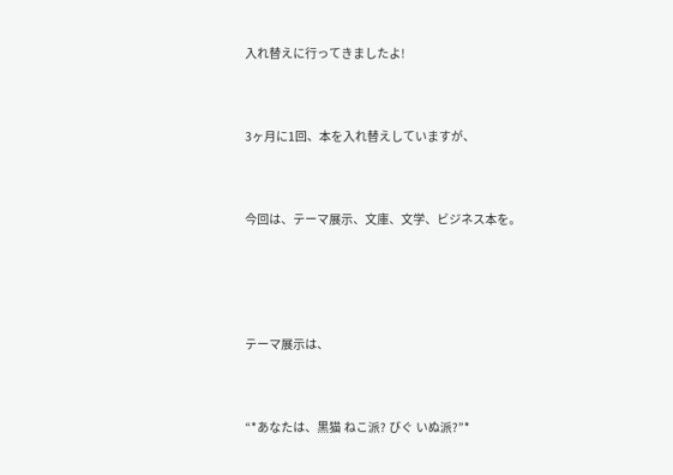入れ替えに行ってきましたよ!



3ヶ月に1回、本を入れ替えしていますが、



今回は、テーマ展示、文庫、文学、ビジネス本を。





テーマ展示は、



“*あなたは、黒猫 ねこ派? びぐ いぬ派?”*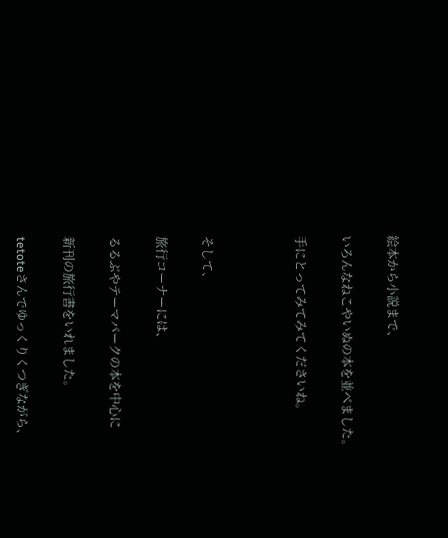絵本から小説まで、

いろんなねこやいぬの本を並べました。

手にとってみてみてくださいね。



そして、

旅行コーナーには、

るるぶやテーマパークの本を中心に

新刊の旅行書をいれました。

tetoteさんでゆっくりくつぎながら、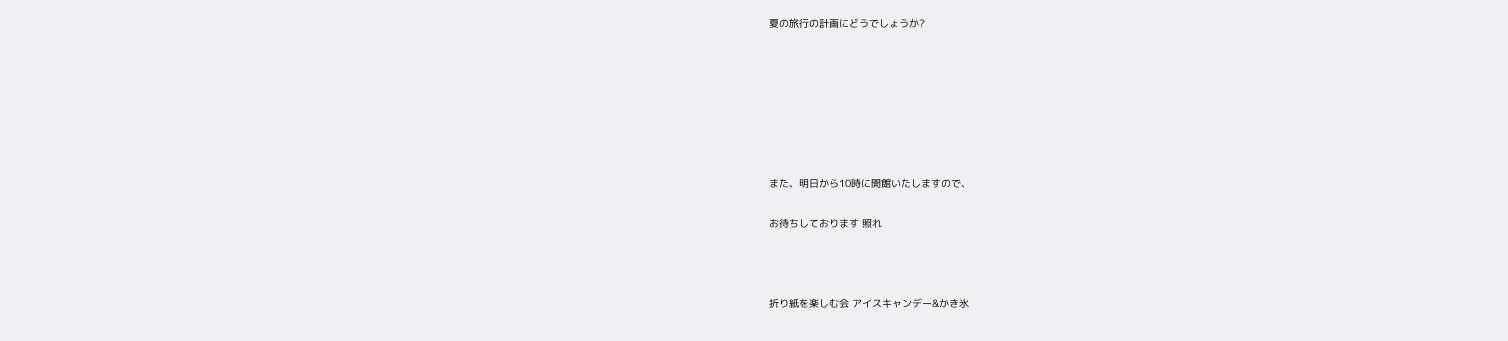夏の旅行の計画にどうでしょうか?







また、明日から10時に開館いたしますので、

お待ちしております 照れ



折り紙を楽しむ会 アイスキャンデー&かき氷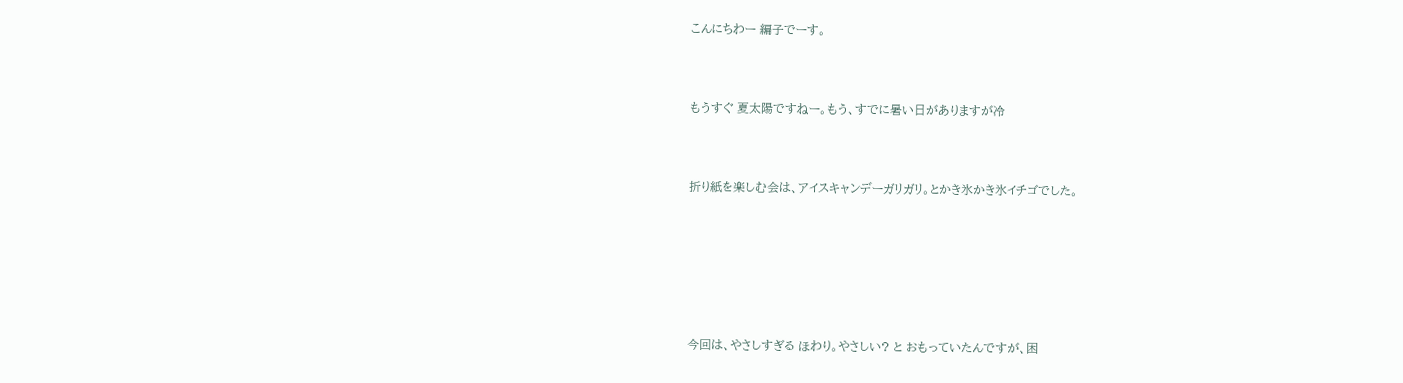こんにちわー 編子でーす。



もうすぐ 夏太陽ですねー。もう、すでに暑い日がありますが冷



折り紙を楽しむ会は、アイスキャンデーガリガリ。とかき氷かき氷イチゴでした。







今回は、やさしすぎる ほわり。やさしい? と おもっていたんですが、困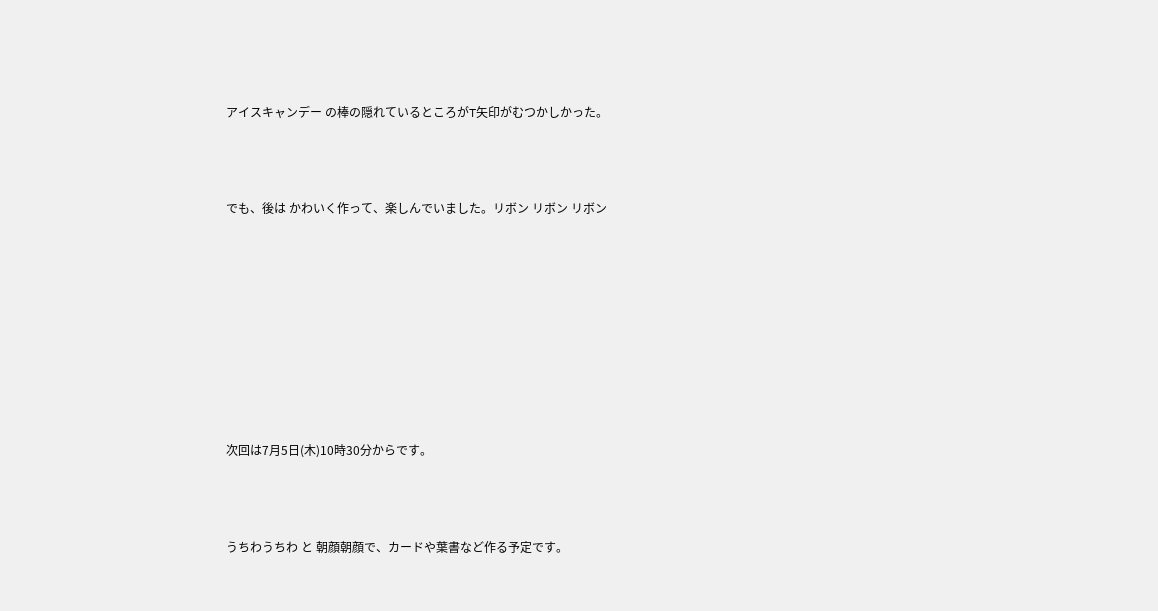アイスキャンデー の棒の隠れているところがT矢印がむつかしかった。



でも、後は かわいく作って、楽しんでいました。リボン リボン リボン









次回は7月5日(木)10時30分からです。



うちわうちわ と 朝顔朝顔で、カードや葉書など作る予定です。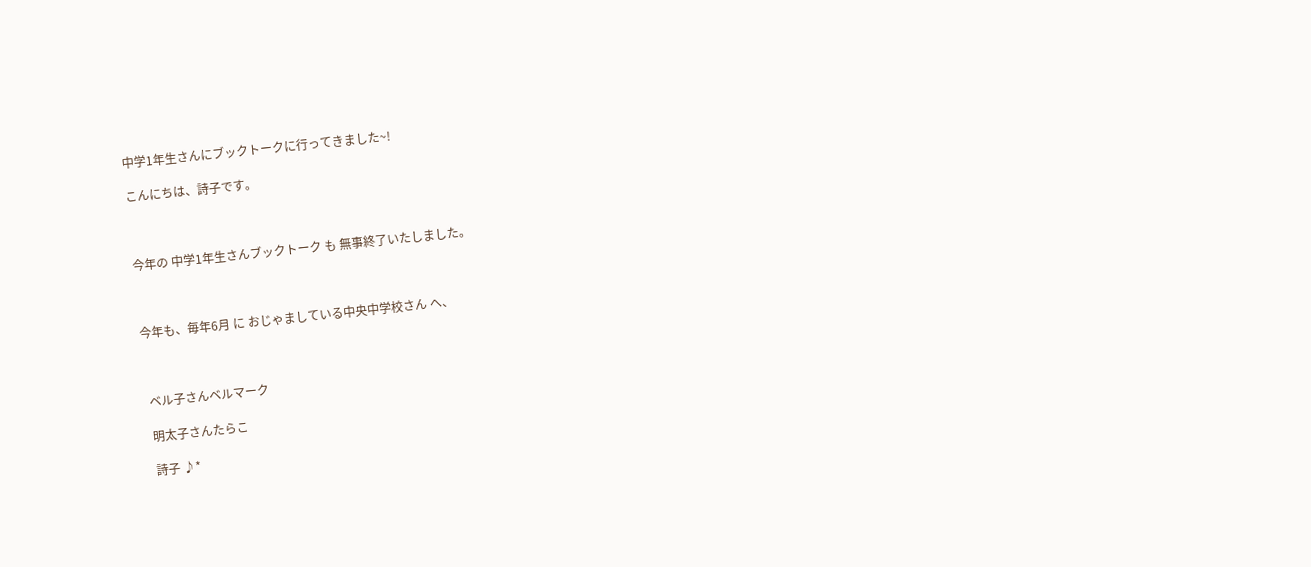中学1年生さんにブックトークに行ってきました~!

こんにちは、詩子です。



今年の 中学1年生さんブックトーク も 無事終了いたしました。



今年も、毎年6月 に おじゃましている中央中学校さん へ、



 ベル子さんベルマーク

 明太子さんたらこ

 詩子 ♪*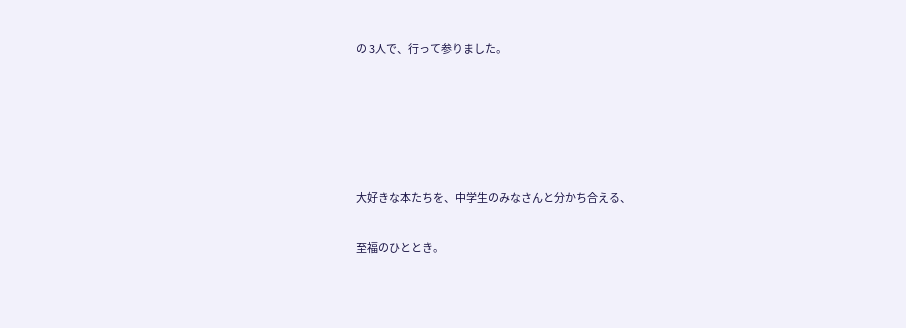の 3人で、行って参りました。





大好きな本たちを、中学生のみなさんと分かち合える、

至福のひととき。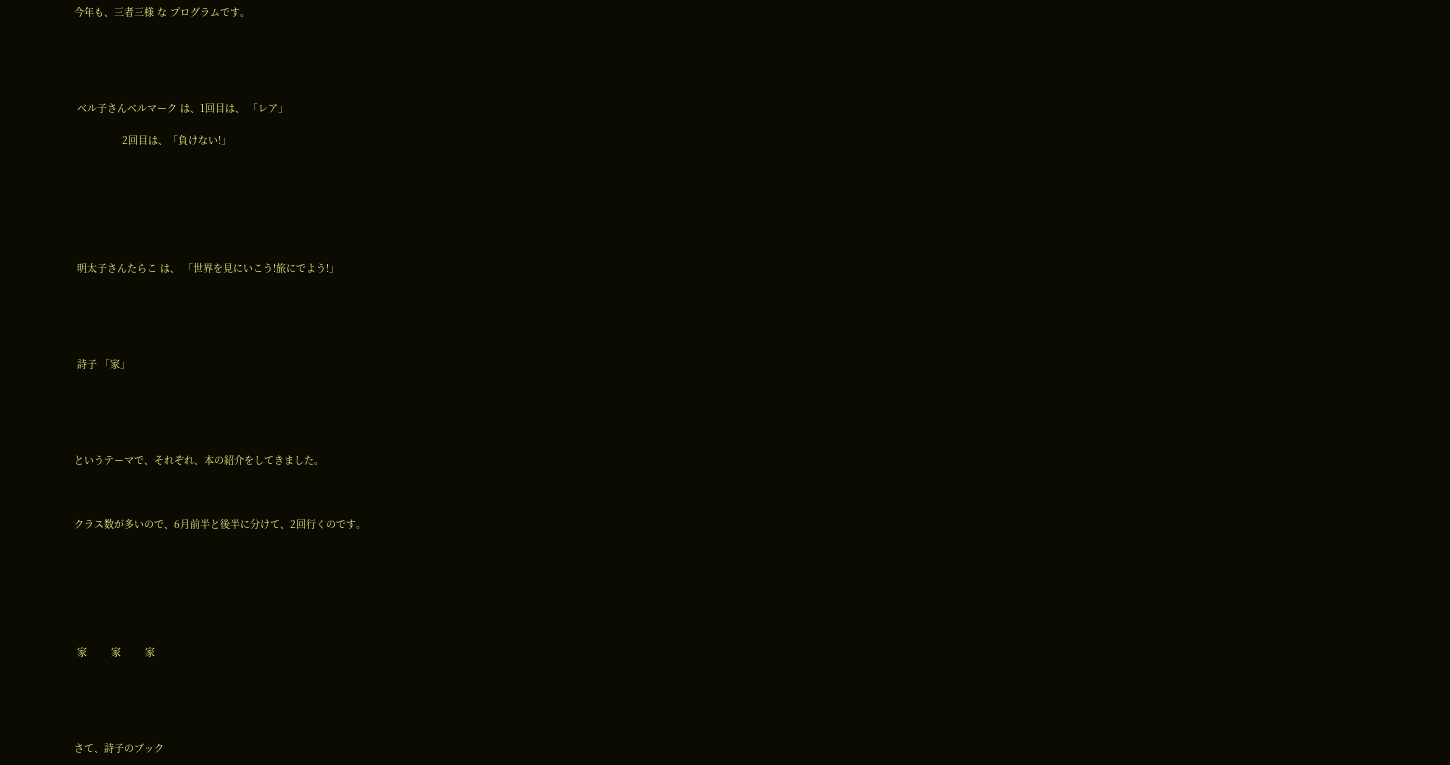今年も、三者三様 な プログラムです。





 ベル子さんベルマーク は、1回目は、 「レア」

                2回目は、「負けない!」







 明太子さんたらこ は、 「世界を見にいこう!旅にでよう!」





 詩子 「家」





というテーマで、それぞれ、本の紹介をしてきました。



クラス数が多いので、6月前半と後半に分けて、2回行くのです。







 家        家        家





さて、詩子のブック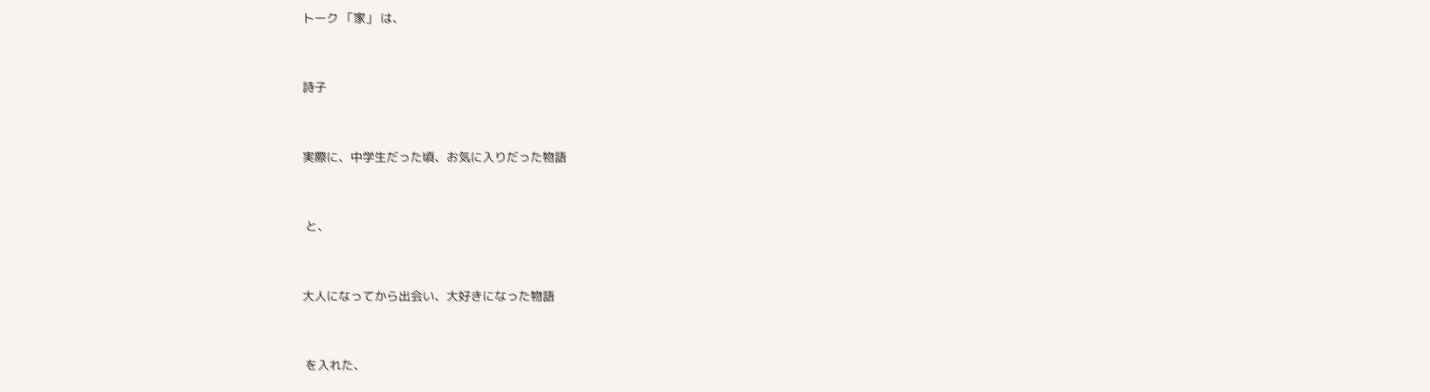トーク 「家」 は、



詩子



実際に、中学生だった頃、お気に入りだった物語



 と、



大人になってから出会い、大好きになった物語



 を入れた、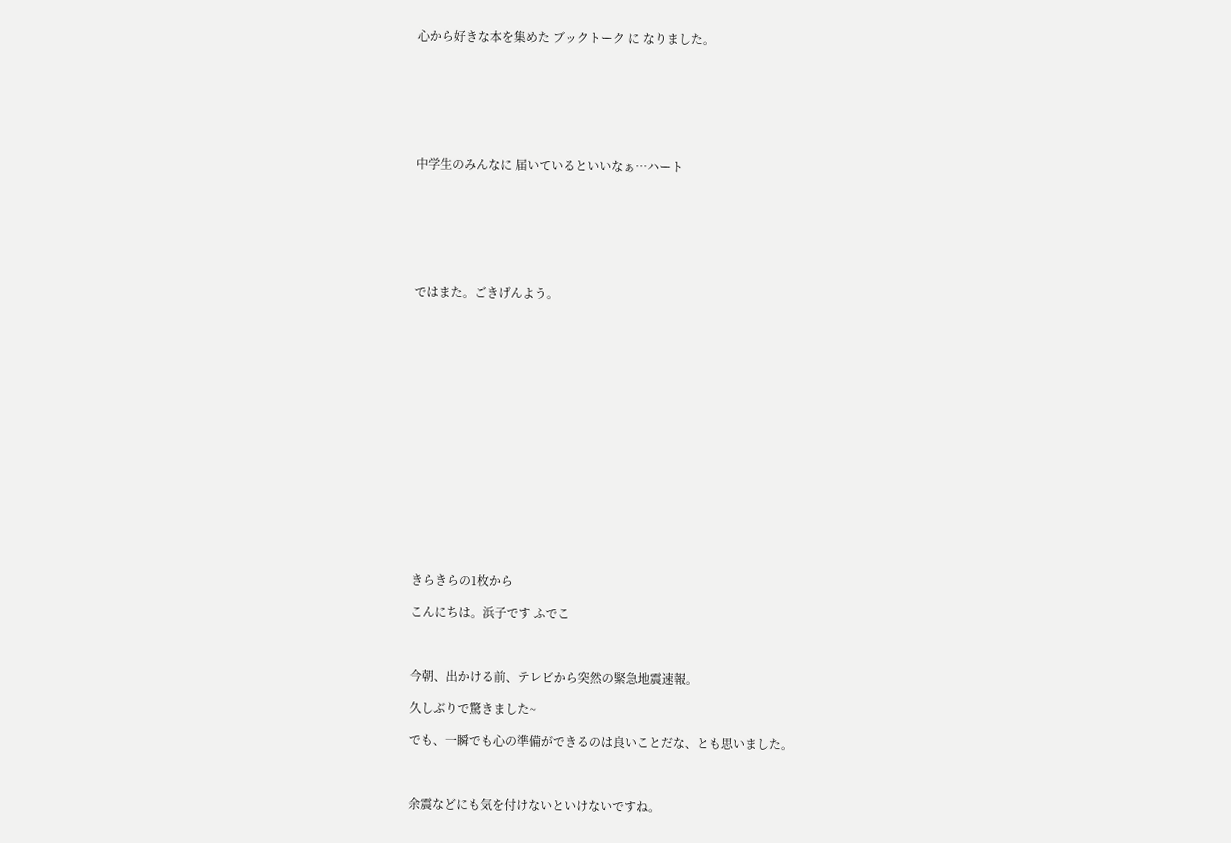心から好きな本を集めた ブックトーク に なりました。







中学生のみんなに 届いているといいなぁ…ハート







ではまた。ごきげんよう。

















きらきらの1枚から

こんにちは。浜子です ふでこ



今朝、出かける前、テレビから突然の緊急地震速報。

久しぶりで驚きました~

でも、一瞬でも心の準備ができるのは良いことだな、とも思いました。



余震などにも気を付けないといけないですね。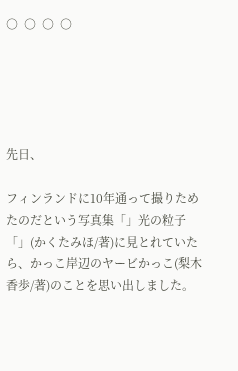○  ○  ○  ○





先日、

フィンランドに10年通って撮りためたのだという写真集「」光の粒子「」(かくたみほ/著)に見とれていたら、かっこ岸辺のヤービかっこ(梨木香歩/著)のことを思い出しました。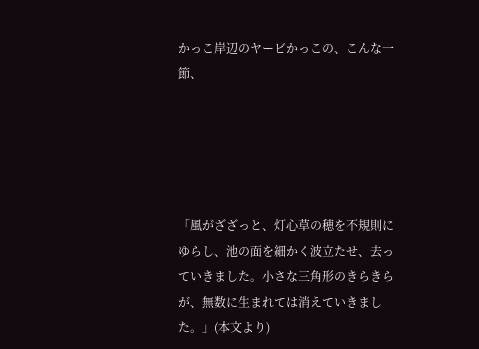かっこ岸辺のヤービかっこの、こんな一節、





「風がざざっと、灯心草の穂を不規則にゆらし、池の面を細かく波立たせ、去っていきました。小さな三角形のきらきらが、無数に生まれては消えていきました。」(本文より)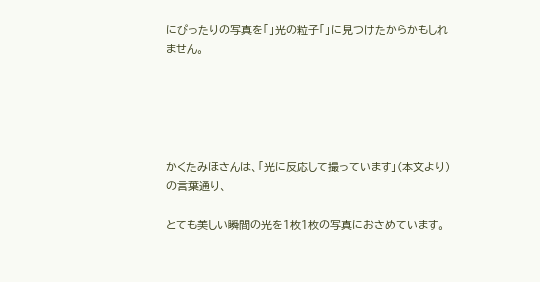にぴったりの写真を「」光の粒子「」に見つけたからかもしれません。





かくたみほさんは、「光に反応して撮っています」(本文より)の言葉通り、

とても美しい瞬間の光を1枚1枚の写真におさめています。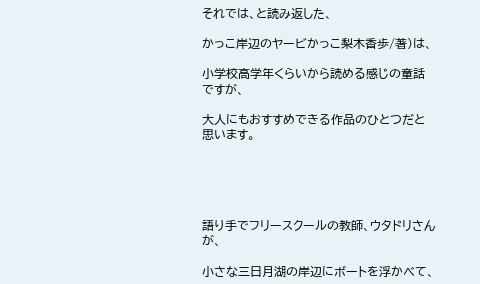それでは、と読み返した、

かっこ岸辺のヤービかっこ梨木香歩/著)は、

小学校高学年くらいから読める感じの童話ですが、

大人にもおすすめできる作品のひとつだと思います。





語り手でフリースクールの教師、ウタドリさんが、

小さな三日月湖の岸辺にボートを浮かべて、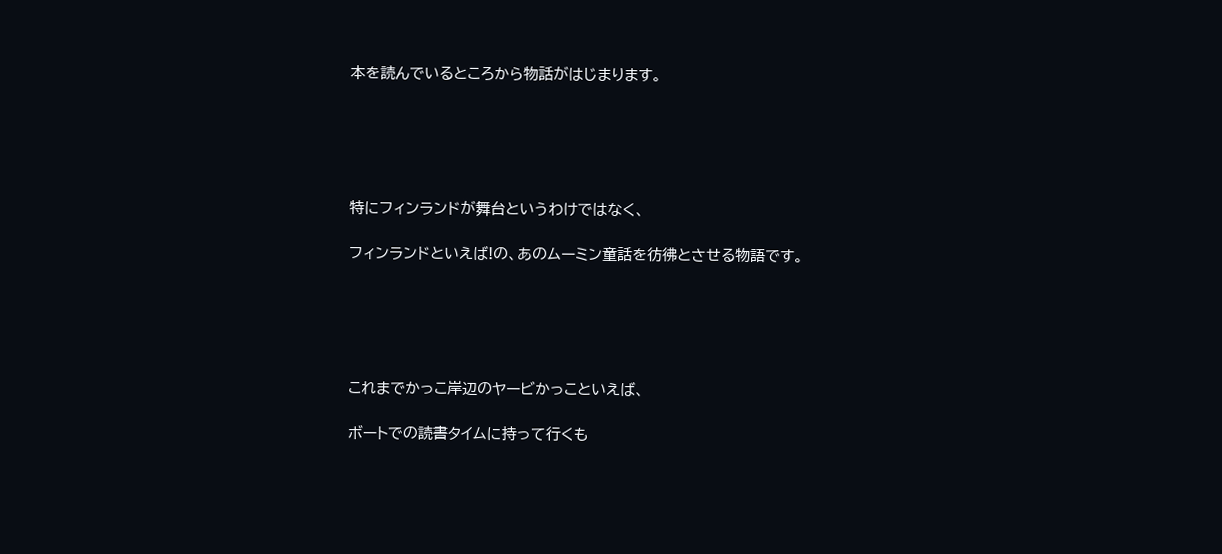本を読んでいるところから物話がはじまります。





特にフィンランドが舞台というわけではなく、

フィンランドといえば!の、あのムーミン童話を彷彿とさせる物語です。





これまでかっこ岸辺のヤービかっこといえば、

ボートでの読書タイムに持って行くも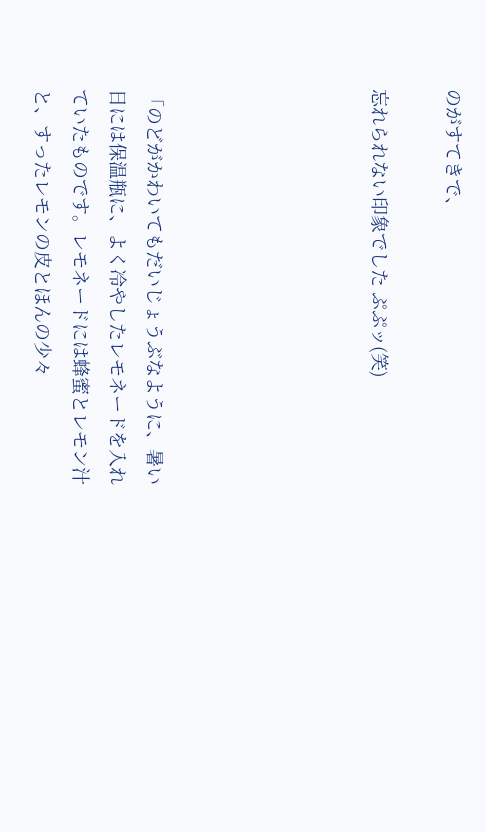のがすてきで、

忘れられない印象でした ぷぷッ(笑)





「のどがかわいてもだいじょうぶなように、暑い日には保温瓶に、よく冷やしたレモネードを入れていたものです。レモネードには蜂蜜とレモン汁と、すったレモンの皮とほんの少々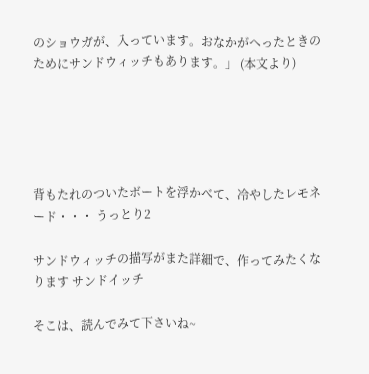のショウガが、入っています。おなかがへったときのためにサンドウィッチもあります。」 (本文より)





背もたれのついたボートを浮かべて、冷やしたレモネード・・・ うっとり2

サンドウィッチの描写がまた詳細で、作ってみたくなります サンドイッチ

そこは、読んでみて下さいね~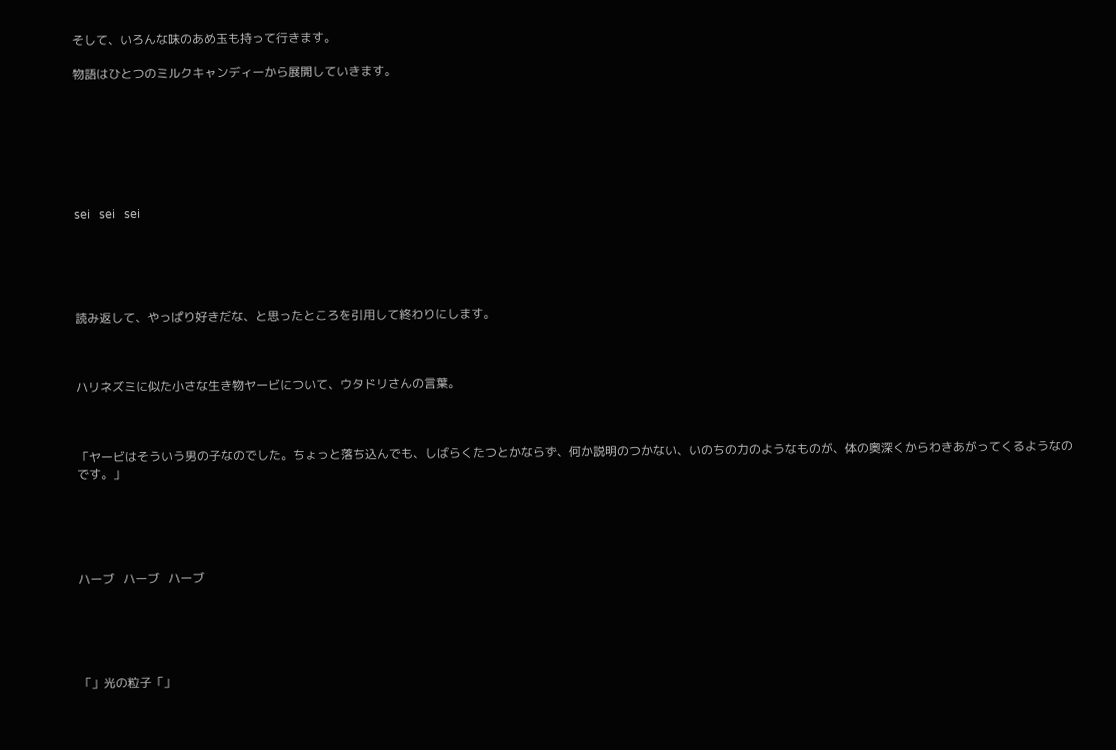そして、いろんな味のあめ玉も持って行きます。

物語はひとつのミルクキャンディーから展開していきます。







sei   sei   sei





読み返して、やっぱり好きだな、と思ったところを引用して終わりにします。



ハリネズミに似た小さな生き物ヤービについて、ウタドリさんの言葉。



「ヤービはそういう男の子なのでした。ちょっと落ち込んでも、しばらくたつとかならず、何か説明のつかない、いのちの力のようなものが、体の奥深くからわきあがってくるようなのです。」





ハーブ   ハーブ   ハーブ





「」光の粒子「」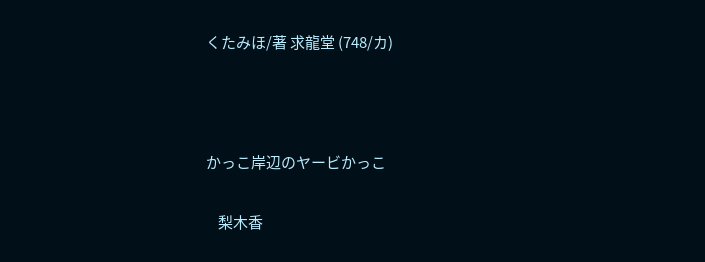くたみほ/著 求龍堂 (748/カ)



かっこ岸辺のヤービかっこ

    梨木香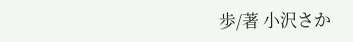歩/著 小沢さか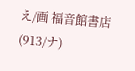え/画 福音館書店 (913/ナ)